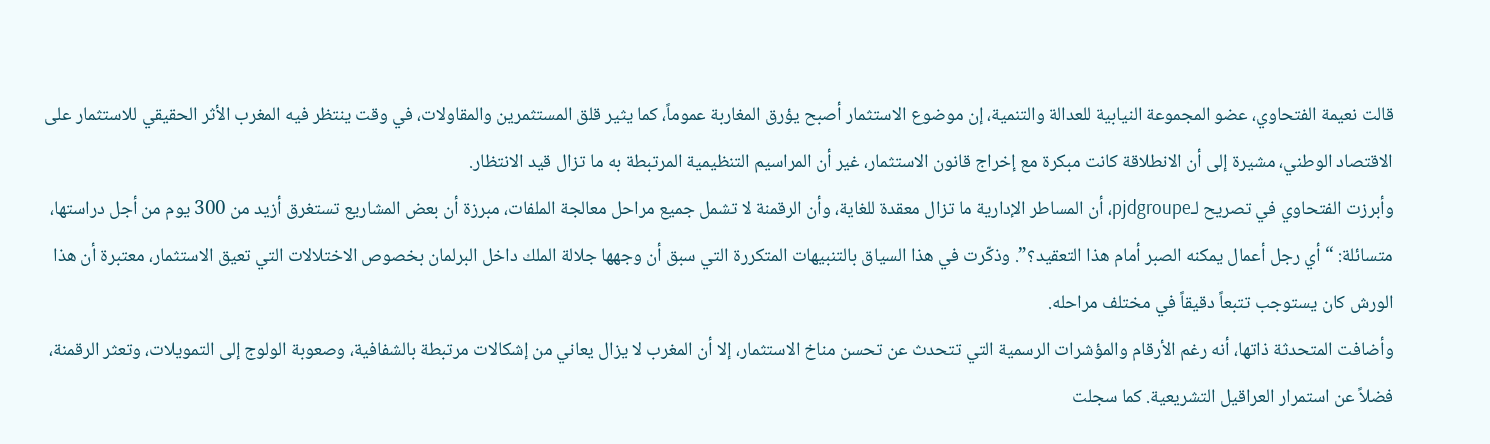قالت نعيمة الفتحاوي، عضو المجموعة النيابية للعدالة والتنمية، إن موضوع الاستثمار أصبح يؤرق المغاربة عموماً، كما يثير قلق المستثمرين والمقاولات، في وقت ينتظر فيه المغرب الأثر الحقيقي للاستثمار على الاقتصاد الوطني، مشيرة إلى أن الانطلاقة كانت مبكرة مع إخراج قانون الاستثمار، غير أن المراسيم التنظيمية المرتبطة به ما تزال قيد الانتظار.
وأبرزت الفتحاوي في تصريح لـpjdgroupe، أن المساطر الإدارية ما تزال معقدة للغاية، وأن الرقمنة لا تشمل جميع مراحل معالجة الملفات، مبرزة أن بعض المشاريع تستغرق أزيد من 300 يوم من أجل دراستها، متسائلة: “أي رجل أعمال يمكنه الصبر أمام هذا التعقيد؟”. وذكّرت في هذا السياق بالتنبيهات المتكررة التي سبق أن وجهها جلالة الملك داخل البرلمان بخصوص الاختلالات التي تعيق الاستثمار، معتبرة أن هذا الورش كان يستوجب تتبعاً دقيقاً في مختلف مراحله.
وأضافت المتحدثة ذاتها، أنه رغم الأرقام والمؤشرات الرسمية التي تتحدث عن تحسن مناخ الاستثمار، إلا أن المغرب لا يزال يعاني من إشكالات مرتبطة بالشفافية، وصعوبة الولوج إلى التمويلات، وتعثر الرقمنة، فضلاً عن استمرار العراقيل التشريعية. كما سجلت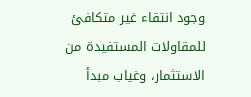وجود انتقاء غير متكافئ للمقاولات المستفيدة من الاستثمار، وغياب مبدأ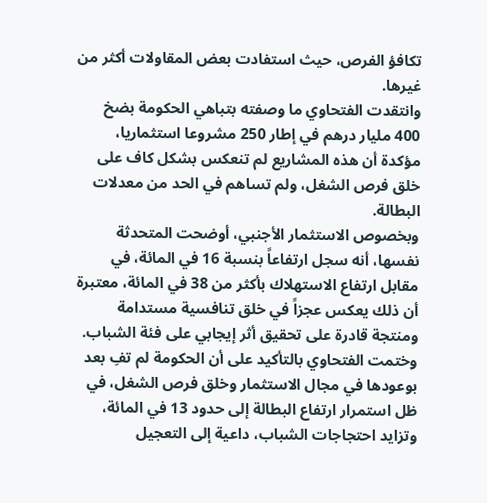تكافؤ الفرص، حيث استفادت بعض المقاولات أكثر من غيرها.
وانتقدت الفتحاوي ما وصفته بتباهي الحكومة بضخ 400 مليار درهم في إطار 250 مشروعا استثماريا، مؤكدة أن هذه المشاريع لم تنعكس بشكل كاف على خلق فرص الشغل، ولم تساهم في الحد من معدلات البطالة.
وبخصوص الاستثمار الأجنبي، أوضحت المتحدثة نفسها، أنه سجل ارتفاعاً بنسبة 16 في المائة، في مقابل ارتفاع الاستهلاك بأكثر من 38 في المائة، معتبرة أن ذلك يعكس عجزاً في خلق تنافسية مستدامة ومنتجة قادرة على تحقيق أثر إيجابي على فئة الشباب.
وختمت الفتحاوي بالتأكيد على أن الحكومة لم تفِ بعد بوعودها في مجال الاستثمار وخلق فرص الشغل، في ظل استمرار ارتفاع البطالة إلى حدود 13 في المائة، وتزايد احتجاجات الشباب، داعية إلى التعجيل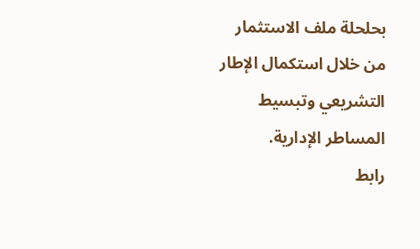بحلحلة ملف الاستثمار من خلال استكمال الإطار التشريعي وتبسيط المساطر الإدارية.
رابط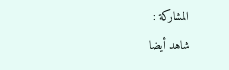المشاركة :
شاهد أيضا